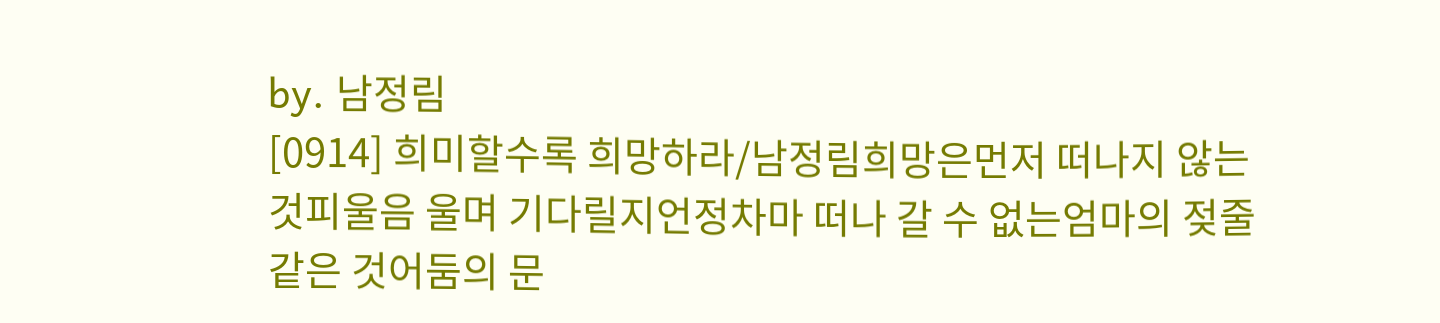by. 남정림
[0914] 희미할수록 희망하라/남정림희망은먼저 떠나지 않는 것피울음 울며 기다릴지언정차마 떠나 갈 수 없는엄마의 젖줄 같은 것어둠의 문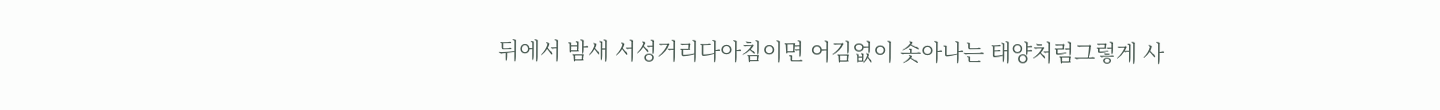뒤에서 밤새 서성거리다아침이면 어김없이 솟아나는 태양처럼그렇게 사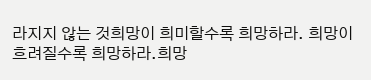라지지 않는 것희망이 희미할수록 희망하라. 희망이 흐려질수록 희망하라.희망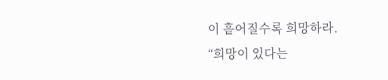이 흩어질수록 희망하라.
“희망이 있다는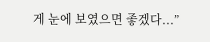게 눈에 보였으면 좋겠다...”